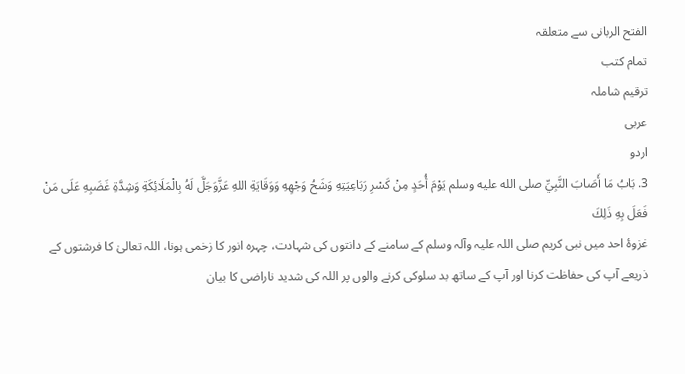الفتح الربانی سے متعلقہ
تمام کتب
ترقیم شاملہ
عربی
اردو
3. بَابُ مَا أَصَابَ النَّبِيِّ صلى الله عليه وسلم يَوْمَ أُحَدٍ مِنْ كَسْرِ رَبَاعِيَتِهِ وَشَحُ وَجْهِهِ وَوَقَايَةِ اللهِ عَزَّوَجَلَّ لَهُ بِالْمَلَائِكَةِ وَشِدَّةِ غَضَبِهِ عَلَى مَنْ فَعَلَ بِهِ ذَلِكَ
غزوۂ احد میں نبی کریم صلی اللہ علیہ وآلہ وسلم کے سامنے کے دانتوں کی شہادت، چہرہ انور کا زخمی ہونا، اللہ تعالیٰ کا فرشتوں کے ذریعے آپ کی حفاظت کرنا اور آپ کے ساتھ بد سلوکی کرنے والوں پر اللہ کی شدید ناراضی کا بیان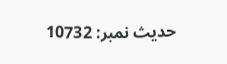حدیث نمبر: 10732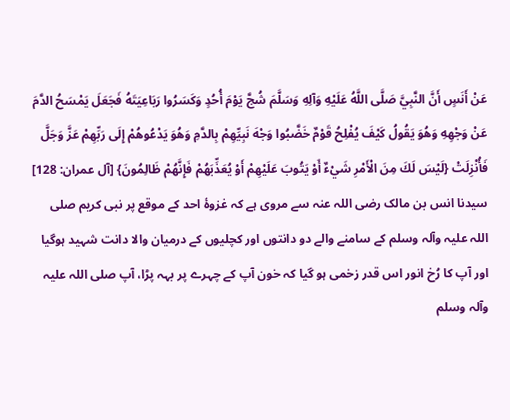عَنْ أَنَسٍ أَنَّ النَّبِيَّ صَلَّى اللَّهُ عَلَيْهِ وَآلِهِ وَسَلَّمَ شُجَّ يَوْمَ أُحُدٍ وَكَسَرُوا رَبَاعِيَتَهُ فَجَعَلَ يَمْسَحُ الدَّمَ عَنْ وَجْهِهِ وَهُوَ يَقُولُ كَيْفَ يُفْلِحُ قَوْمٌ خَضَّبُوا وَجْهَ نَبِيِّهِمْ بِالدَّمِ وَهُوَ يَدْعُوهُمْ إِلَى رَبِّهِمْ عَزَّ وَجَلَّ فَأُنْزِلَتْ {لَيْسَ لَكَ مِنَ الْأَمْرِ شَيْءٌ أَوْ يَتُوبَ عَلَيْهِمْ أَوْ يُعَذِّبَهُمْ فَإِنَّهُمْ ظَالِمُونَ} [آل عمران: 128]
سیدنا انس بن مالک رضی اللہ عنہ سے مروی ہے کہ غزوۂ احد کے موقع پر نبی کریم صلی اللہ علیہ وآلہ وسلم کے سامنے والے دو دانتوں اور کچلیوں کے درمیان والا دانت شہید ہوگیا اور آپ کا رُخ انور اس قدر زخمی ہو گیا کہ خون آپ کے چہرے پر بہہ پڑا، آپ صلی اللہ علیہ وآلہ وسلم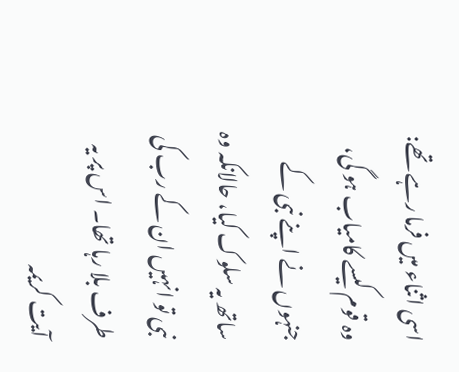اسی اثناء میں فرما رہے تھے: وہ قوم کیسے کامیاب ہو گی، جنہوں نے اپنے نبی کے ساتھ یہ سلوک کیا، حالانکہ وہ نبی تو انہیں ان کے رب کی طرف بلا رہا تھا۔ اس پر یہ آیت کریمہ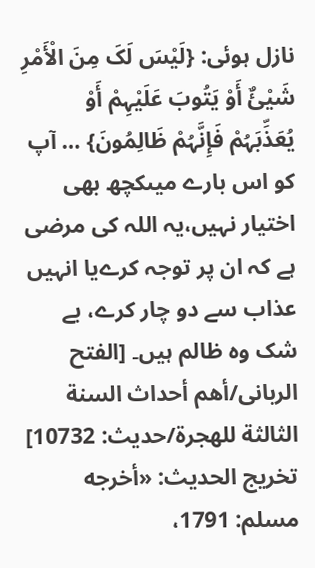نازل ہوئی: {لَیْسَ لَکَ مِنَ الْأَمْرِ شَیْئٌ أَوْ یَتُوبَ عَلَیْہِمْ أَوْ یُعَذِّبَہُمْ فَإِنَّہُمْ ظَالِمُونَ} … آپ کو اس بارے میںکچھ بھی اختیار نہیں،یہ اللہ کی مرضی ہے کہ ان پر توجہ کرےیا انہیں عذاب سے دو چار کرے، بے شک وہ ظالم ہیں۔ [الفتح الربانی/أهم أحداث السنة الثالثة للهجرة/حدیث: 10732]
تخریج الحدیث: «أخرجه مسلم: 1791،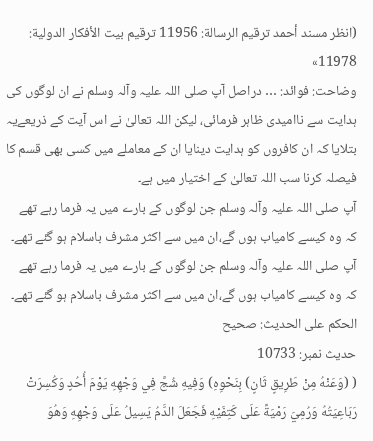(انظر مسند أحمد ترقيم الرسالة: 11956 ترقیم بيت الأفكار الدولية: 11978»
وضاحت: فوائد: … دراصل آپ صلی اللہ علیہ وآلہ وسلم نے ان لوگوں کی ہدایت سے ناامیدی ظاہر فرمائی، لیکن اللہ تعالیٰ نے اس آیت کے ذریعےیہ بتلایا کہ ان کافروں کو ہدایت دینایا ان کے معاملے میں کسی بھی قسم کا فیصلہ کرنا سب اللہ تعالیٰ کے اختیار میں ہے۔
آپ صلی اللہ علیہ وآلہ وسلم جن لوگوں کے بارے میں یہ فرما رہے تھے کہ وہ کیسے کامیاب ہوں گے،ان میں سے اکثر مشرف باسلام ہو گئے تھے۔
آپ صلی اللہ علیہ وآلہ وسلم جن لوگوں کے بارے میں یہ فرما رہے تھے کہ وہ کیسے کامیاب ہوں گے،ان میں سے اکثر مشرف باسلام ہو گئے تھے۔
الحكم على الحديث: صحیح
حدیث نمبر: 10733
( (وَعَنْهُ مِنْ طَرِيقٍ ثَانٍ) بِنَحْوِهِ) وَفِيهِ شُجَّ فِي وَجْهِهِ يَوْمَ أُحُدٍ وَكُسِرَتْ رَبَاعِيَتُهُ وَرُمِيَ رَمْيَةً عَلَى كَتِفَيْهِ فَجَعَلَ الدَّمُ يَسِيلُ عَلَى وَجْهِهِ وَهُوَ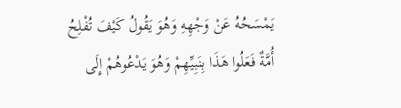يَمْسَحُهُ عَنْ وَجْهِهِ وَهُوَ يَقُولُ كَيْفَ تُفْلِحُ أُمَّةٌ فَعَلُوا هَذَا بِنَبِيِّهِمْ وَهُوَ يَدْعُوهُمْ إِلَى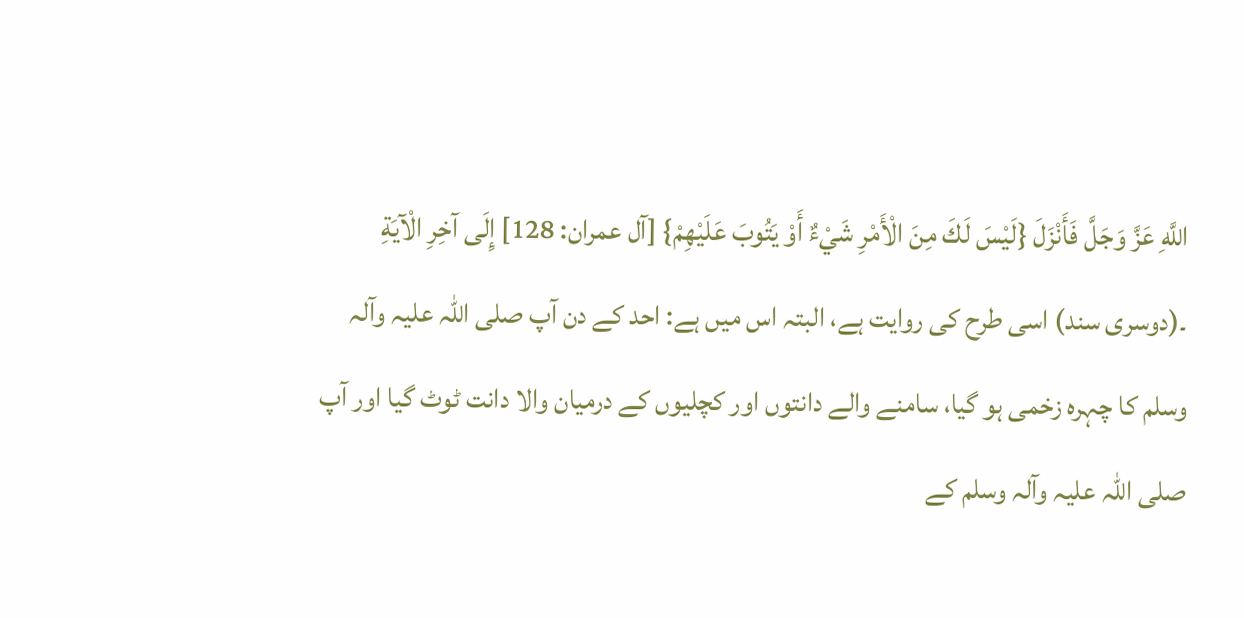اللَّهِ عَزَّ وَجَلَّ فَأَنْزَلَ {لَيْسَ لَكَ مِنَ الْأَمْرِ شَيْءٌ أَوْ يَتُوبَ عَلَيْهِمْ} [آل عمران: 128] إِلَى آخِرِ الْآيَةِ
۔(دوسری سند) اسی طرح کی روایت ہے، البتہ اس میں ہے: احد کے دن آپ صلی اللہ علیہ وآلہ وسلم کا چہرہ زخمی ہو گیا، سامنے والے دانتوں اور کچلیوں کے درمیان والا دانت ٹوٹ گیا اور آپ صلی اللہ علیہ وآلہ وسلم کے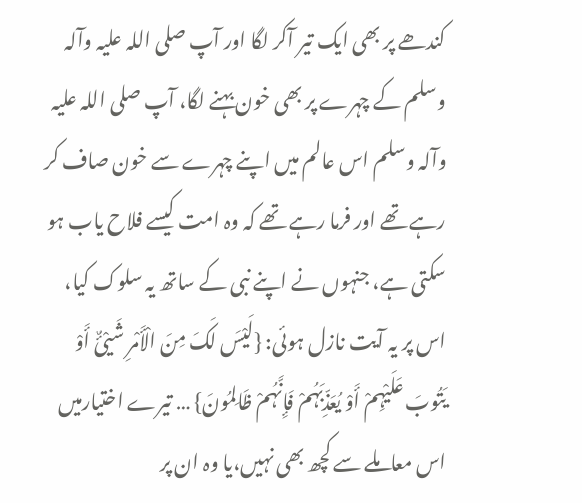کندھے پر بھی ایک تیر آکر لگا اور آپ صلی اللہ علیہ وآلہ وسلم کے چہرے پر بھی خون بہنے لگا، آپ صلی اللہ علیہ وآلہ وسلم اس عالم میں اپنے چہرے سے خون صاف کر رہے تھے اور فرما رہے تھے کہ وہ امت کیسے فلاح یاب ہو سکتی ہے، جنہوں نے اپنے نبی کے ساتھ یہ سلوک کیا، اس پر یہ آیت نازل ہوئی: {لَیْسَ لَکَ مِنَ الْأَمْرِ شَیْئٌ أَوْ یَتُوبَ عَلَیْہِمْ أَوْ یُعَذِّبَہُمْ فَإِنَّہُمْ ظَالِمُونَ} … تیرے اختیارمیں اس معاملے سے کچھ بھی نہیں،یا وہ ان پر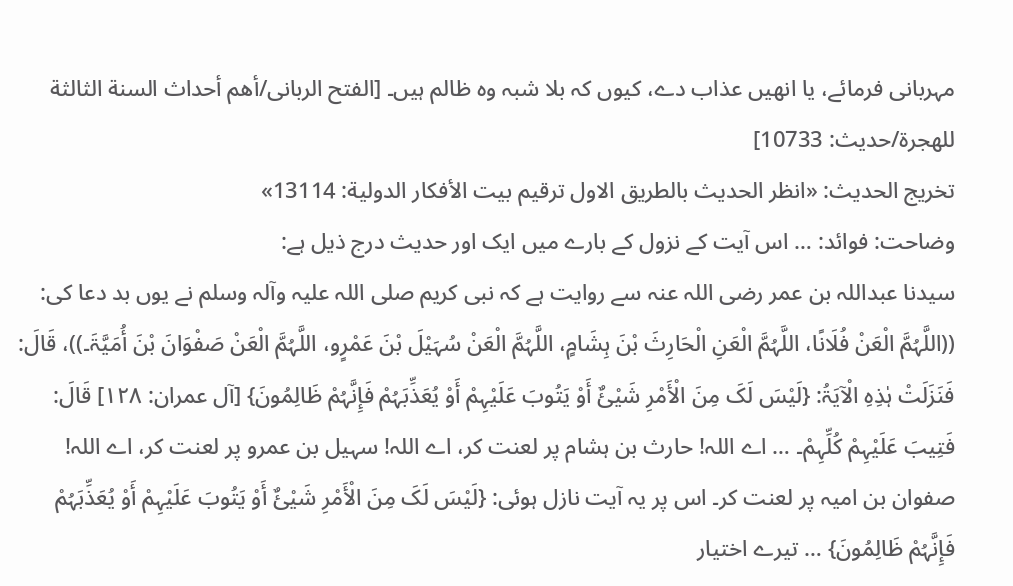مہربانی فرمائے، یا انھیں عذاب دے، کیوں کہ بلا شبہ وہ ظالم ہیں۔ [الفتح الربانی/أهم أحداث السنة الثالثة للهجرة/حدیث: 10733]
تخریج الحدیث: «انظر الحديث بالطريق الاول ترقیم بيت الأفكار الدولية: 13114»
وضاحت: فوائد: … اس آیت کے نزول کے بارے میں ایک اور حدیث درج ذیل ہے:
سیدنا عبداللہ بن عمر رضی اللہ عنہ سے روایت ہے کہ نبی کریم صلی اللہ علیہ وآلہ وسلم نے یوں بد دعا کی: ((اللَّہُمَّ الْعَنْ فُلَانًا، اللَّہُمَّ الْعَنِ الْحَارِثَ بْنَ ہِشَامٍ، اللَّہُمَّ الْعَنْ سُہَیْلَ بْنَ عَمْرٍو، اللَّہُمَّ الْعَنْ صَفْوَانَ بْنَ أُمَیَّۃَ۔))، قَالَ: فَنَزَلَتْ ہٰذِہِ الْآیَۃُ: {لَیْسَ لَکَ مِنَ الْأَمْرِ شَیْئٌ أَوْ یَتُوبَ عَلَیْہِمْ أَوْ یُعَذِّبَہُمْ فَإِنَّہُمْ ظَالِمُونَ} [آل عمران: ۱۲۸] قَالَ: فَتِیبَ عَلَیْہِمْ کُلِّہِمْ۔ … اے اللہ! حارث بن ہشام پر لعنت کر، اے اللہ! سہیل بن عمرو پر لعنت کر، اے اللہ! صفوان بن امیہ پر لعنت کر۔ اس پر یہ آیت نازل ہوئی: {لَیْسَ لَکَ مِنَ الْأَمْرِ شَیْئٌ أَوْ یَتُوبَ عَلَیْہِمْ أَوْ یُعَذِّبَہُمْ فَإِنَّہُمْ ظَالِمُونَ} … تیرے اختیار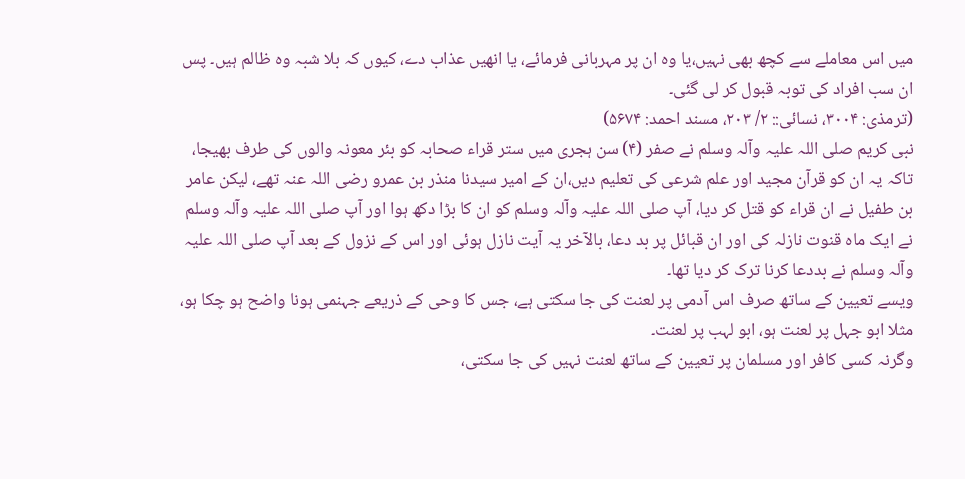میں اس معاملے سے کچھ بھی نہیں،یا وہ ان پر مہربانی فرمائے، یا انھیں عذاب دے، کیوں کہ بلا شبہ وہ ظالم ہیں۔ پس ان سب افراد کی توبہ قبول کر لی گئی۔
(ترمذی: ۳۰۰۴، نسائی:: ۲/ ۲۰۳، مسند احمد: ۵۶۷۴)
نبی کریم صلی اللہ علیہ وآلہ وسلم نے صفر (۴) سن ہجری میں ستر قراء صحابہ کو بئر معونہ والوں کی طرف بھیجا، تاکہ یہ ان کو قرآن مجید اور علم شرعی کی تعلیم دیں،ان کے امیر سیدنا منذر بن عمرو رضی اللہ عنہ تھے، لیکن عامر بن طفیل نے ان قراء کو قتل کر دیا، آپ صلی اللہ علیہ وآلہ وسلم کو ان کا بڑا دکھ ہوا اور آپ صلی اللہ علیہ وآلہ وسلم نے ایک ماہ قنوت نازلہ کی اور ان قبائل پر بد دعا، بالآخر یہ آیت نازل ہوئی اور اس کے نزول کے بعد آپ صلی اللہ علیہ وآلہ وسلم نے بددعا کرنا ترک کر دیا تھا۔
ویسے تعیین کے ساتھ صرف اس آدمی پر لعنت کی جا سکتی ہے، جس کا وحی کے ذریعے جہنمی ہونا واضح ہو چکا ہو، مثلا ابو جہل پر لعنت ہو، ابو لہب پر لعنت۔
وگرنہ کسی کافر اور مسلمان پر تعیین کے ساتھ لعنت نہیں کی جا سکتی،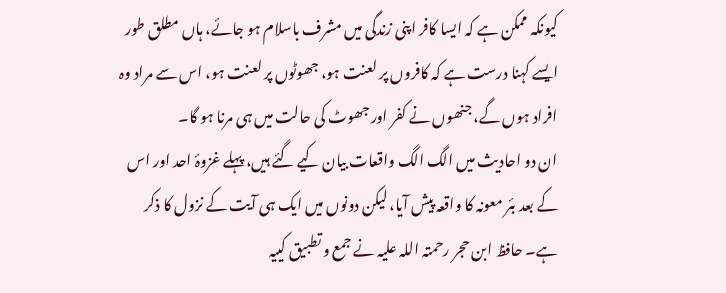کیونکہ ممکن ہے کہ ایسا کافر اپنی زندگی میں مشرف باسلام ہو جائے، ہاں مطلق طور ایسے کہنا درست ہے کہ کافروں پر لعنت ہو، جھوٹوں پر لعنت ہو، اس سے مراد وہ افراد ہوں گے، جنھوں نے کفر اور جھوٹ کی حالت میں ہی مرنا ہو گا۔
ان دو احادیث میں الگ الگ واقعات بیان کیے گئے ہیں، پہلے غزوۂ احد اور اس کے بعد بئر معونہ کا واقعہ پیش آیا، لیکن دونوں میں ایک ہی آیت کے نزول کا ذکر ہے۔ حافظ ابن حجر رحمتہ اللہ علیہ نے جمع و تطبیق کییہ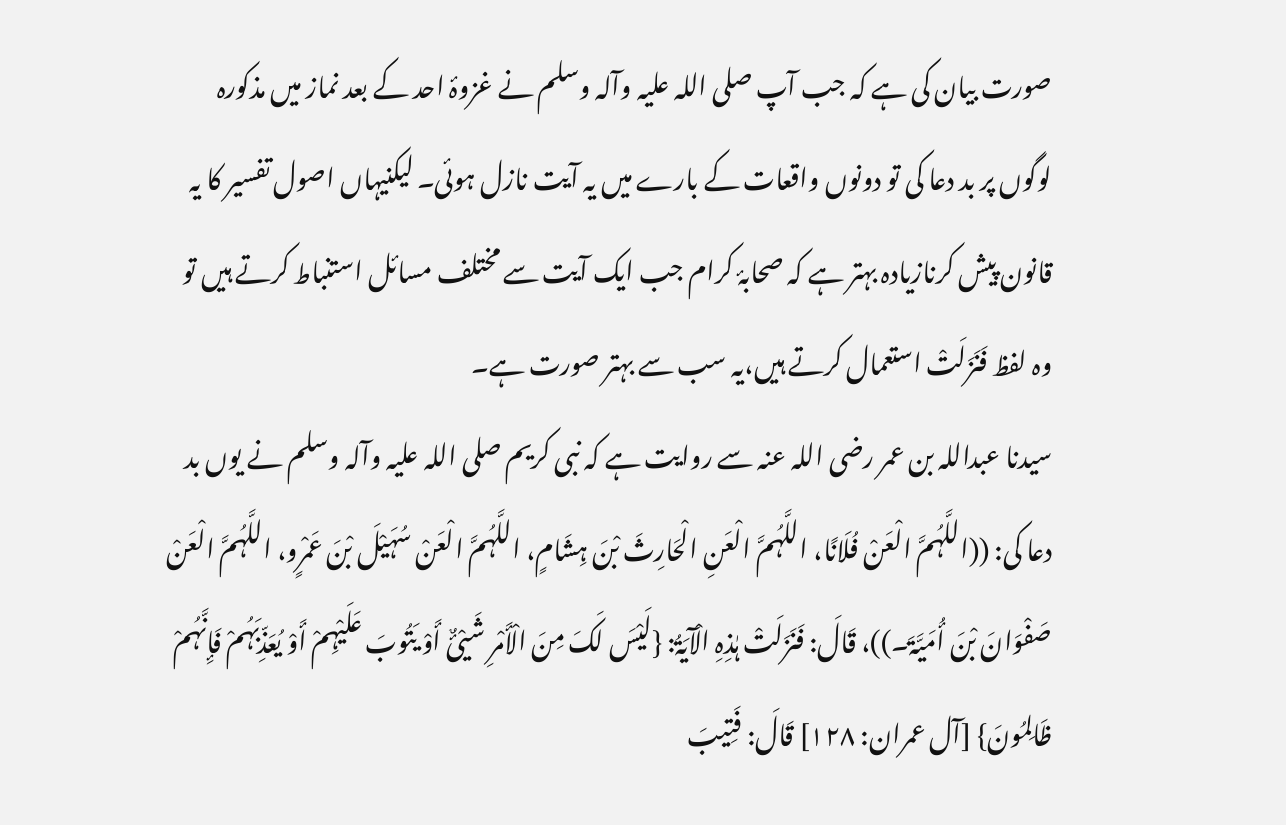صورت بیان کی ہے کہ جب آپ صلی اللہ علیہ وآلہ وسلم نے غزوۂ احد کے بعد نماز میں مذکورہ لوگوں پر بد دعا کی تو دونوں واقعات کے بارے میں یہ آیت نازل ہوئی۔ لیکنیہاں اصول تفسیر کا یہ قانون پیش کرنازیادہ بہتر ہے کہ صحابۂ کرام جب ایک آیت سے مختلف مسائل استنباط کرتے ہیں تو وہ لفظ فَنَزَلَتْ استعمال کرتے ہیں،یہ سب سے بہتر صورت ہے۔
سیدنا عبداللہ بن عمر رضی اللہ عنہ سے روایت ہے کہ نبی کریم صلی اللہ علیہ وآلہ وسلم نے یوں بد دعا کی: ((اللَّہُمَّ الْعَنْ فُلَانًا، اللَّہُمَّ الْعَنِ الْحَارِثَ بْنَ ہِشَامٍ، اللَّہُمَّ الْعَنْ سُہَیْلَ بْنَ عَمْرٍو، اللَّہُمَّ الْعَنْ صَفْوَانَ بْنَ أُمَیَّۃَ۔))، قَالَ: فَنَزَلَتْ ہٰذِہِ الْآیَۃُ: {لَیْسَ لَکَ مِنَ الْأَمْرِ شَیْئٌ أَوْ یَتُوبَ عَلَیْہِمْ أَوْ یُعَذِّبَہُمْ فَإِنَّہُمْ ظَالِمُونَ} [آل عمران: ۱۲۸] قَالَ: فَتِیبَ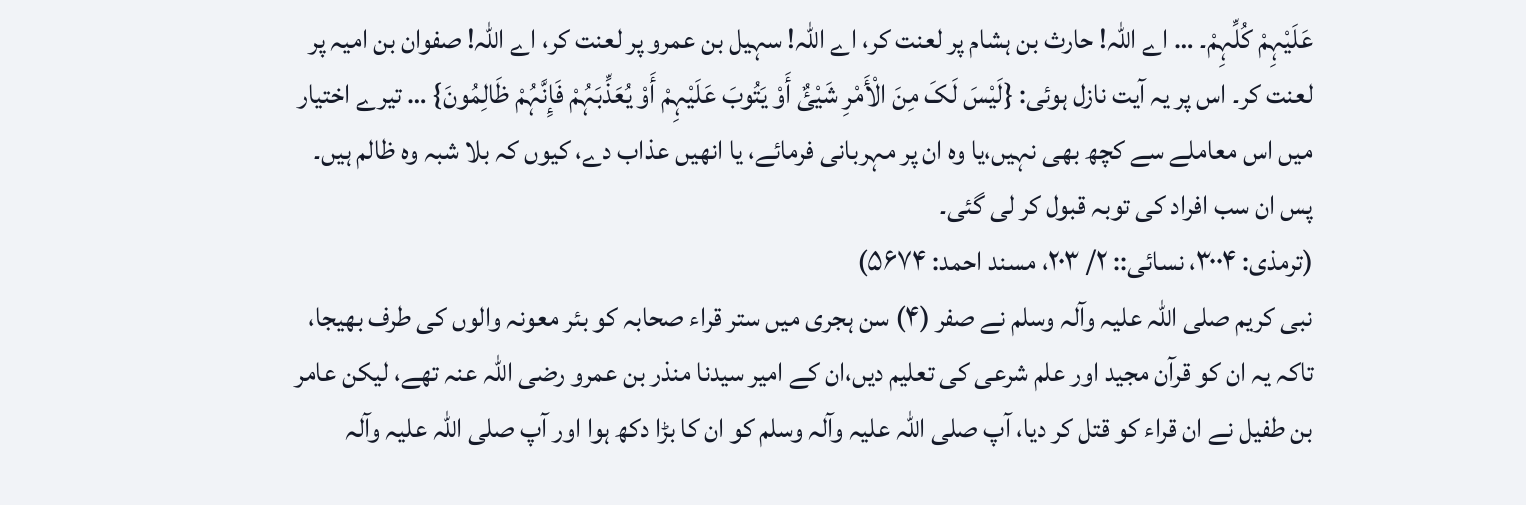عَلَیْہِمْ کُلِّہِمْ۔ … اے اللہ! حارث بن ہشام پر لعنت کر، اے اللہ! سہیل بن عمرو پر لعنت کر، اے اللہ! صفوان بن امیہ پر لعنت کر۔ اس پر یہ آیت نازل ہوئی: {لَیْسَ لَکَ مِنَ الْأَمْرِ شَیْئٌ أَوْ یَتُوبَ عَلَیْہِمْ أَوْ یُعَذِّبَہُمْ فَإِنَّہُمْ ظَالِمُونَ} … تیرے اختیار میں اس معاملے سے کچھ بھی نہیں،یا وہ ان پر مہربانی فرمائے، یا انھیں عذاب دے، کیوں کہ بلا شبہ وہ ظالم ہیں۔ پس ان سب افراد کی توبہ قبول کر لی گئی۔
(ترمذی: ۳۰۰۴، نسائی:: ۲/ ۲۰۳، مسند احمد: ۵۶۷۴)
نبی کریم صلی اللہ علیہ وآلہ وسلم نے صفر (۴) سن ہجری میں ستر قراء صحابہ کو بئر معونہ والوں کی طرف بھیجا، تاکہ یہ ان کو قرآن مجید اور علم شرعی کی تعلیم دیں،ان کے امیر سیدنا منذر بن عمرو رضی اللہ عنہ تھے، لیکن عامر بن طفیل نے ان قراء کو قتل کر دیا، آپ صلی اللہ علیہ وآلہ وسلم کو ان کا بڑا دکھ ہوا اور آپ صلی اللہ علیہ وآلہ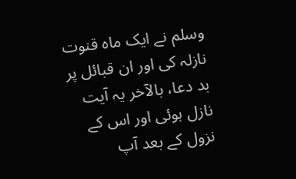وسلم نے ایک ماہ قنوت نازلہ کی اور ان قبائل پر بد دعا، بالآخر یہ آیت نازل ہوئی اور اس کے نزول کے بعد آپ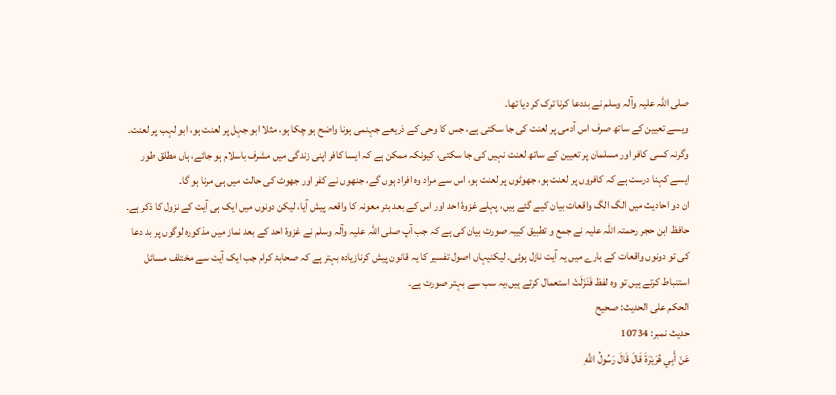صلی اللہ علیہ وآلہ وسلم نے بددعا کرنا ترک کر دیا تھا۔
ویسے تعیین کے ساتھ صرف اس آدمی پر لعنت کی جا سکتی ہے، جس کا وحی کے ذریعے جہنمی ہونا واضح ہو چکا ہو، مثلا ابو جہل پر لعنت ہو، ابو لہب پر لعنت۔
وگرنہ کسی کافر اور مسلمان پر تعیین کے ساتھ لعنت نہیں کی جا سکتی، کیونکہ ممکن ہے کہ ایسا کافر اپنی زندگی میں مشرف باسلام ہو جائے، ہاں مطلق طور ایسے کہنا درست ہے کہ کافروں پر لعنت ہو، جھوٹوں پر لعنت ہو، اس سے مراد وہ افراد ہوں گے، جنھوں نے کفر اور جھوٹ کی حالت میں ہی مرنا ہو گا۔
ان دو احادیث میں الگ الگ واقعات بیان کیے گئے ہیں، پہلے غزوۂ احد اور اس کے بعد بئر معونہ کا واقعہ پیش آیا، لیکن دونوں میں ایک ہی آیت کے نزول کا ذکر ہے۔ حافظ ابن حجر رحمتہ اللہ علیہ نے جمع و تطبیق کییہ صورت بیان کی ہے کہ جب آپ صلی اللہ علیہ وآلہ وسلم نے غزوۂ احد کے بعد نماز میں مذکورہ لوگوں پر بد دعا کی تو دونوں واقعات کے بارے میں یہ آیت نازل ہوئی۔ لیکنیہاں اصول تفسیر کا یہ قانون پیش کرنازیادہ بہتر ہے کہ صحابۂ کرام جب ایک آیت سے مختلف مسائل استنباط کرتے ہیں تو وہ لفظ فَنَزَلَتْ استعمال کرتے ہیں،یہ سب سے بہتر صورت ہے۔
الحكم على الحديث: صحیح
حدیث نمبر: 10734
عَنْ أَبِي هُرَيْرَةَ قَالَ قَالَ رَسُولُ اللَّهِ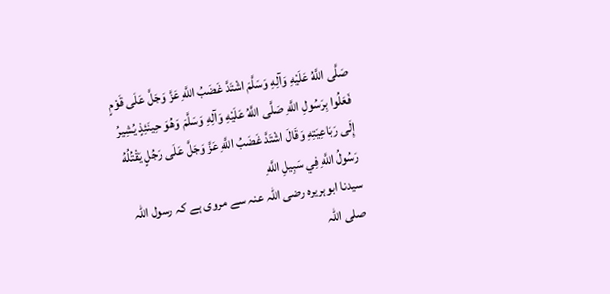صَلَّى اللَّهُ عَلَيْهِ وَآلِهِ وَسَلَّمَ اشْتَدَّ غَضَبُ اللَّهِ عَزَّ وَجَلَّ عَلَى قَوْمٍ فَعَلُوا بِرَسُولِ اللَّهِ صَلَّى اللَّهُ عَلَيْهِ وَآلِهِ وَسَلَّمَ وَهُوَ حِينَئِذٍ يُشِيرُ إِلَى رَبَاعِيَتِهِ وَقَالَ اشْتَدَّ غَضَبُ اللَّهِ عَزَّ وَجَلَّ عَلَى رَجُلٍ يَقْتُلُهُ رَسُولُ اللَّهِ فِي سَبِيلِ اللَّهِ
سیدنا ابوہریرہ رضی اللہ عنہ سے مروی ہے کہ رسول اللہ صلی اللہ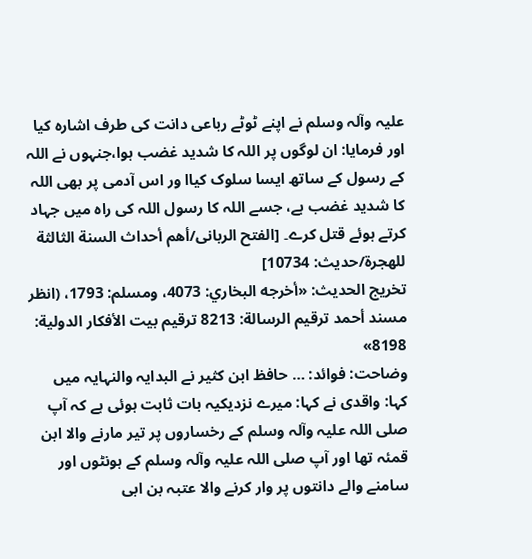علیہ وآلہ وسلم نے اپنے ٹوٹے رباعی دانت کی طرف اشارہ کیا اور فرمایا: ان لوگوں پر اللہ کا شدید غضب ہوا،جنہوں نے اللہ کے رسول کے ساتھ ایسا سلوک کیاا ور اس آدمی پر بھی اللہ کا شدید غضب ہے، جسے اللہ کا رسول اللہ کی راہ میں جہاد کرتے ہوئے قتل کرے۔ [الفتح الربانی/أهم أحداث السنة الثالثة للهجرة/حدیث: 10734]
تخریج الحدیث: «أخرجه البخاري: 4073، ومسلم: 1793، (انظر مسند أحمد ترقيم الرسالة: 8213 ترقیم بيت الأفكار الدولية: 8198»
وضاحت: فوائد: … حافظ ابن کثیر نے البدایہ والنہایہ میں کہا: واقدی نے کہا: میرے نزدیکیہ بات ثابت ہوئی ہے کہ آپ صلی اللہ علیہ وآلہ وسلم کے رخساروں پر تیر مارنے والا ابن قمئہ تھا اور آپ صلی اللہ علیہ وآلہ وسلم کے ہونٹوں اور سامنے والے دانتوں پر وار کرنے والا عتبہ بن ابی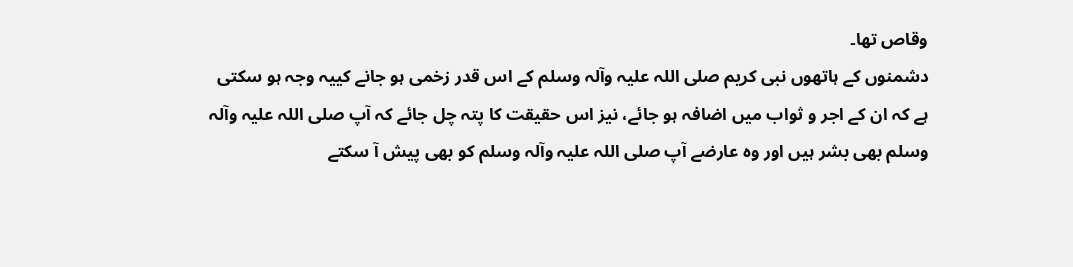وقاص تھا۔
دشمنوں کے ہاتھوں نبی کریم صلی اللہ علیہ وآلہ وسلم کے اس قدر زخمی ہو جانے کییہ وجہ ہو سکتی ہے کہ ان کے اجر و ثواب میں اضافہ ہو جائے، نیز اس حقیقت کا پتہ چل جائے کہ آپ صلی اللہ علیہ وآلہ وسلم بھی بشر ہیں اور وہ عارضے آپ صلی اللہ علیہ وآلہ وسلم کو بھی پیش آ سکتے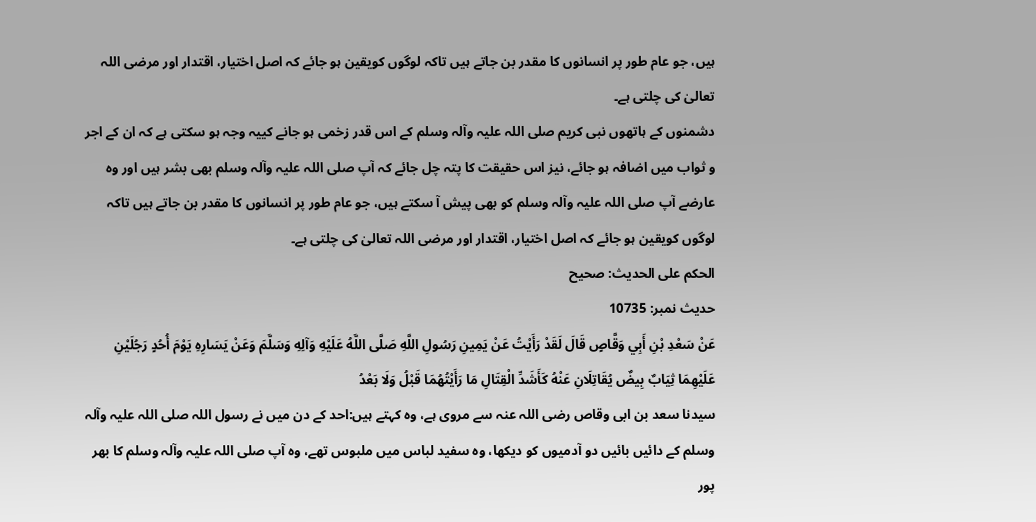ہیں، جو عام طور پر انسانوں کا مقدر بن جاتے ہیں تاکہ لوگوں کویقین ہو جائے کہ اصل اختیار، اقتدار اور مرضی اللہ تعالیٰ کی چلتی ہے۔
دشمنوں کے ہاتھوں نبی کریم صلی اللہ علیہ وآلہ وسلم کے اس قدر زخمی ہو جانے کییہ وجہ ہو سکتی ہے کہ ان کے اجر و ثواب میں اضافہ ہو جائے، نیز اس حقیقت کا پتہ چل جائے کہ آپ صلی اللہ علیہ وآلہ وسلم بھی بشر ہیں اور وہ عارضے آپ صلی اللہ علیہ وآلہ وسلم کو بھی پیش آ سکتے ہیں، جو عام طور پر انسانوں کا مقدر بن جاتے ہیں تاکہ لوگوں کویقین ہو جائے کہ اصل اختیار، اقتدار اور مرضی اللہ تعالیٰ کی چلتی ہے۔
الحكم على الحديث: صحیح
حدیث نمبر: 10735
عَنْ سَعْدِ بْنِ أَبِي وَقَّاصٍ قَالَ لَقَدْ رَأَيْتُ عَنْ يَمِينِ رَسُولِ اللَّهِ صَلَّى اللَّهُ عَلَيْهِ وَآلِهِ وَسَلَّمَ وَعَنْ يَسَارِهِ يَوْمَ أُحُدٍ رَجُلَيْنِ عَلَيْهِمَا ثِيَابٌ بِيضٌ يُقَاتِلَانِ عَنْهُ كَأَشَدِّ الْقِتَالِ مَا رَأَيْتُهُمَا قَبْلُ وَلَا بَعْدُ
سیدنا سعد بن ابی وقاص رضی اللہ عنہ سے مروی ہے، وہ کہتے ہیں:احد کے دن میں نے رسول اللہ صلی اللہ علیہ وآلہ وسلم کے دائیں بائیں دو آدمیوں کو دیکھا، وہ سفید لباس میں ملبوس تھے، وہ آپ صلی اللہ علیہ وآلہ وسلم کا بھر پور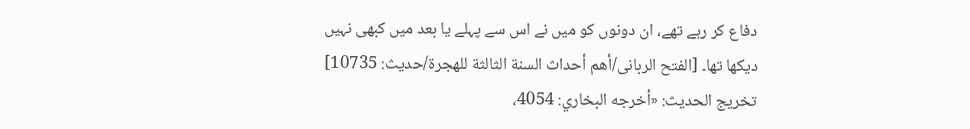دفاع کر رہے تھے، ان دونوں کو میں نے اس سے پہلے یا بعد میں کبھی نہیں دیکھا تھا۔ [الفتح الربانی/أهم أحداث السنة الثالثة للهجرة/حدیث: 10735]
تخریج الحدیث: «أخرجه البخاري: 4054،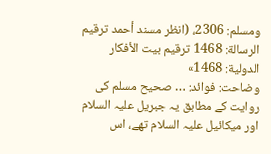ومسلم: 2306، (انظر مسند أحمد ترقيم الرسالة: 1468 ترقیم بيت الأفكار الدولية: 1468»
وضاحت: فوائد: … صحیح مسلم کی روایت کے مطابق یہ جبریل علیہ السلام اور میکائیل علیہ السلام تھے، اس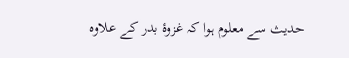حدیث سے معلوم ہوا کہ غزوۂ بدر کے علاوہ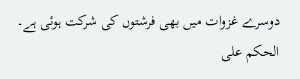دوسرے غزوات میں بھی فرشتوں کی شرکت ہوئی ہے۔
الحكم على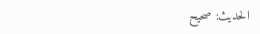الحديث: صحیح